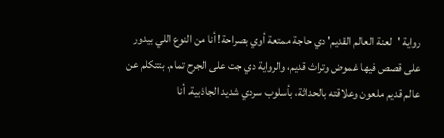رواية 'لعنة العالم القديم' دي حاجة ممتعة أوي بصراحة! أنا من النوع اللي بيدور على قصص فيها غموض وتراث قديم، والرواية دي جت على الجرح تمام. بتتكلم عن عالم قديم ملعون وعلاقته بالحداثة، بأسلوب سردي شديد الجاذبية. أنا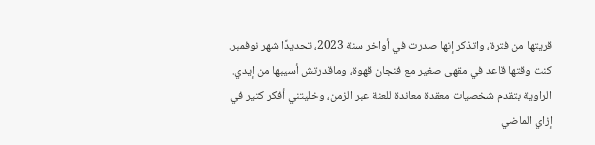قريتها من فترة، واتذكر إنها صدرت في أواخر سنة 2023، تحديدًا شهر نوفمبر. كنت وقتها قاعد في مقهى صغير مع فنجان قهوة، وماقدرتش أسيبها من إيدي. الراوية بتقدم شخصيات معقدة معاندة للعنة عبر الزمن، وخليتني أفكر كتير في إزاي الماضي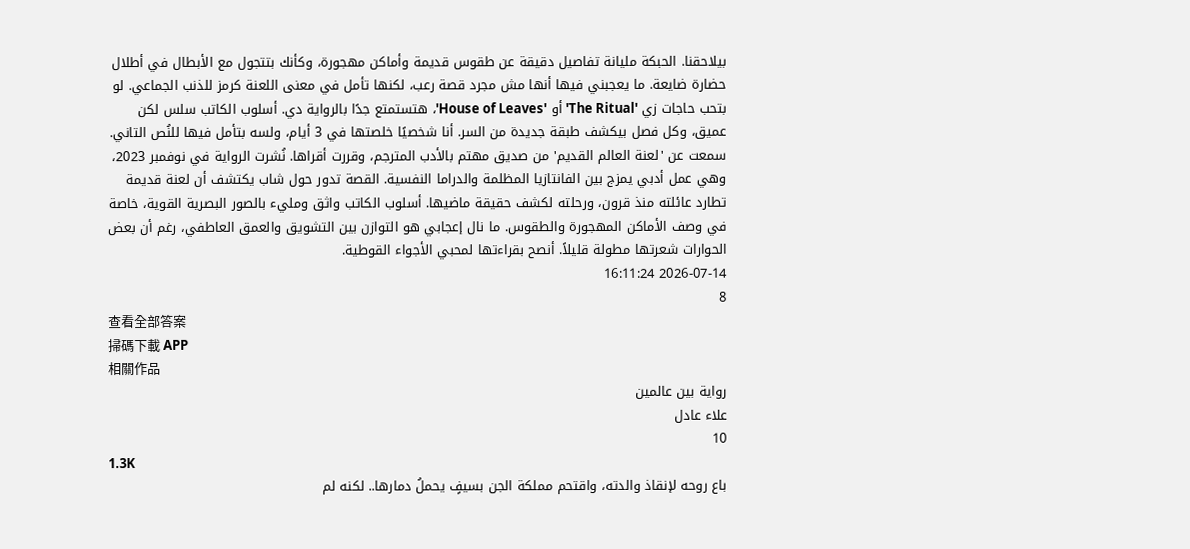بيلاحقنا. الحبكة مليانة تفاصيل دقيقة عن طقوس قديمة وأماكن مهجورة، وكأنك بتتجول مع الأبطال في أطلال حضارة ضايعة. ما يعجبني فيها أنها مش مجرد قصة رعب، لكنها تأمل في معنى اللعنة كرمز للذنب الجماعي. لو بتحب حاجات زي 'The Ritual' أو 'House of Leaves'، هتستمتع جدًا بالرواية دي. أسلوب الكاتب سلس لكن عميق، وكل فصل بيكشف طبقة جديدة من السر. أنا شخصيًا خلصتها في 3 أيام، ولسه بتأمل فيها للنُص التاني.
سمعت عن 'لعنة العالم القديم' من صديق مهتم بالأدب المترجم، وقررت أقراها. نُشرت الرواية في نوفمبر 2023، وهي عمل أدبي يمزج بين الفانتازيا المظلمة والدراما النفسية. القصة تدور حول شاب يكتشف أن لعنة قديمة تطارد عائلته منذ قرون، ورحلته لكشف حقيقة ماضيها. أسلوب الكاتب واثق ومليء بالصور البصرية القوية، خاصة في وصف الأماكن المهجورة والطقوس. ما نال إعجابي هو التوازن بين التشويق والعمق العاطفي، رغم أن بعض الحوارات شعرتها مطولة قليلاً. أنصح بقراءتها لمحبي الأجواء القوطية.
2026-07-14 16:11:24
8
查看全部答案
掃碼下載 APP
相關作品
رواية بين عالمين
علاء عادل
10
1.3K
باع روحه لإنقاذ والدته، واقتحم مملكة الجن بسيفٍ يحملُ دمارها.. لكنه لم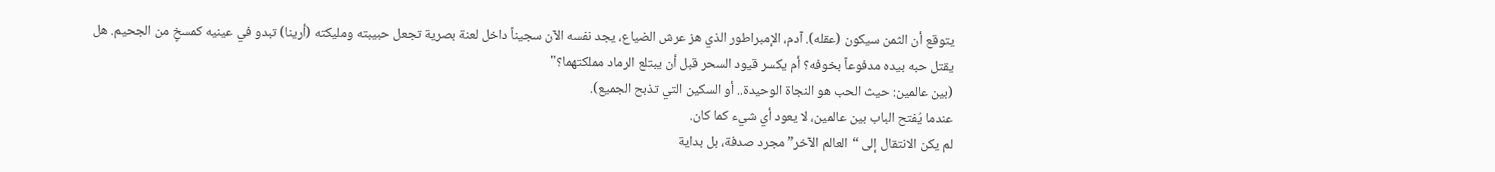يتوقع أن الثمن سيكون (عقله). آدم، الإمبراطور الذي هز عرش الضياع، يجد نفسه الآن سجيناً داخل لعنة بصرية تجعل حبيبته ومليكته (أرينا) تبدو في عينيه كمسخٍ من الجحيم. هل يقتل حبه بيده مدفوعاً بخوفه؟ أم يكسر قيود السحر قبل أن يبتلع الرماد مملكتهما؟"
(بين عالمين: حيث الحب هو النجاة الوحيدة.. أو السكين التي تذبح الجميع).
عندما يُفتح الباب بين عالمين، لا يعود أي شيء كما كان.
لم يكن الانتقال إلى “العالم الآخر” مجرد صدفة، بل بداية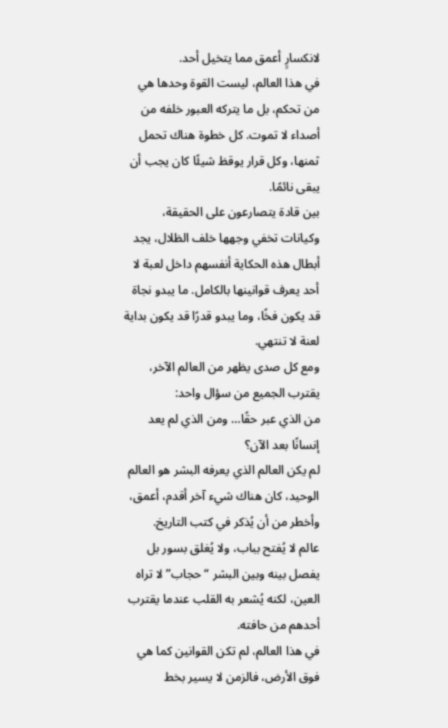لانكسارٍ أعمق مما يتخيل أحد.
في هذا العالم، ليست القوة وحدها هي من تحكم، بل ما يتركه العبور خلفه من أصداء لا تموت. كل خطوة هناك تحمل ثمنها، وكل قرار يوقظ شيئًا كان يجب أن يبقى نائمًا.
بين قادة يتصارعون على الحقيقة، وكيانات تخفي وجهها خلف الظلال، يجد أبطال هذه الحكاية أنفسهم داخل لعبة لا أحد يعرف قوانينها بالكامل. ما يبدو نجاة قد يكون فخًا، وما يبدو قدرًا قد يكون بداية لعنة لا تنتهي.
ومع كل صدى يظهر من العالم الآخر، يقترب الجميع من سؤال واحد:
من الذي عبر حقًا… ومن الذي لم يعد إنسانًا بعد الآن؟
لم يكن العالم الذي يعرفه البشر هو العالم الوحيد، كان هناك شيء آخر أقدم، أعمق، وأخطر من أن يُذكر في كتب التاريخ.
عالم لا يُفتح بباب، ولا يُغلق بسور بل يفصل بينه وبين البشر “حجاب” لا تراه العين، لكنه يُشعر به القلب عندما يقترب أحدهم من حافته.
في هذا العالم، لم تكن القوانين كما هي فوق الأرض، فالزمن لا يسير بخط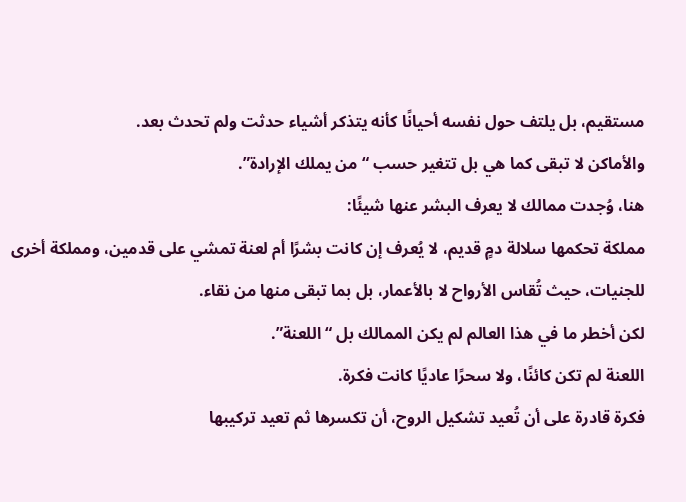مستقيم، بل يلتف حول نفسه أحيانًا كأنه يتذكر أشياء حدثت ولم تحدث بعد.
والأماكن لا تبقى كما هي بل تتغير حسب “من يملك الإرادة”.
هنا، وُجدت ممالك لا يعرف البشر عنها شيئًا:
مملكة تحكمها سلالة دمٍ قديم، لا يُعرف إن كانت بشرًا أم لعنة تمشي على قدمين، ومملكة أخرى للجنيات، حيث تُقاس الأرواح لا بالأعمار، بل بما تبقى منها من نقاء.
لكن أخطر ما في هذا العالم لم يكن الممالك بل “اللعنة”.
اللعنة لم تكن كائنًا، ولا سحرًا عاديًا كانت فكرة.
فكرة قادرة على أن تُعيد تشكيل الروح، أن تكسرها ثم تعيد تركيبها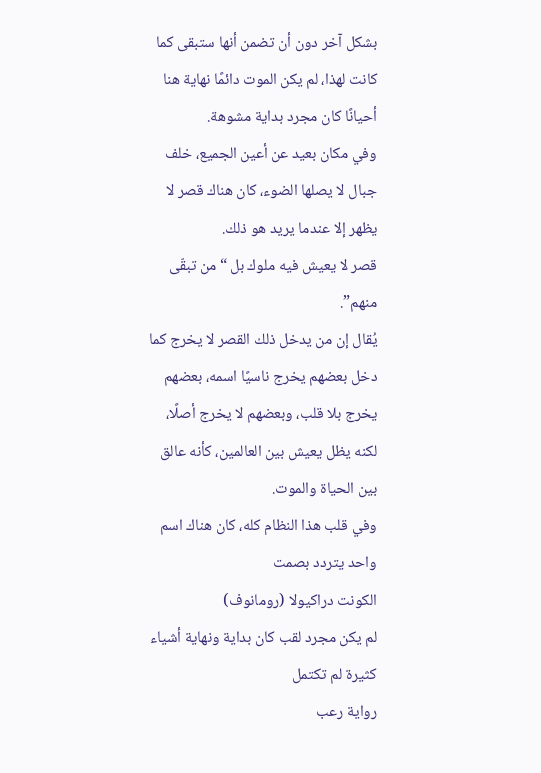بشكل آخر دون أن تضمن أنها ستبقى كما كانت لهذا، لم يكن الموت دائمًا نهاية هنا أحيانًا كان مجرد بداية مشوهة.
وفي مكان بعيد عن أعين الجميع، خلف جبال لا يصلها الضوء، كان هناك قصر لا يظهر إلا عندما يريد هو ذلك.
قصر لا يعيش فيه ملوك بل “من تبقّى منهم”.
يُقال إن من يدخل ذلك القصر لا يخرج كما دخل بعضهم يخرج ناسيًا اسمه، بعضهم يخرج بلا قلب، وبعضهم لا يخرج أصلًا، لكنه يظل يعيش بين العالمين، كأنه عالق بين الحياة والموت.
وفي قلب هذا النظام كله، كان هناك اسم واحد يتردد بصمت
الكونت دراكيولا (رومانوف)
لم يكن مجرد لقب كان بداية ونهاية أشياء كثيرة لم تكتمل
رواية رعب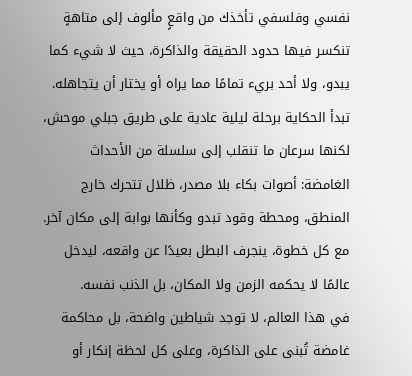نفسي وفلسفي تأخذك من واقعٍ مألوف إلى متاهةٍ تنكسر فيها حدود الحقيقة والذاكرة، حيث لا شيء كما يبدو، ولا أحد بريء تمامًا مما يراه أو يختار أن يتجاهله.
تبدأ الحكاية برحلة ليلية عادية على طريق جبلي موحش، لكنها سرعان ما تنقلب إلى سلسلة من الأحداث الغامضة: أصوات بكاء بلا مصدر، ظلال تتحرك خارج المنطق، ومحطة وقود تبدو وكأنها بوابة إلى مكان آخر. مع كل خطوة، ينجرف البطل بعيدًا عن واقعه، ليدخل عالمًا لا يحكمه الزمن ولا المكان، بل الذنب نفسه.
في هذا العالم، لا توجد شياطين واضحة، بل محاكمة غامضة تُبنى على الذاكرة، وعلى كل لحظة إنكار أو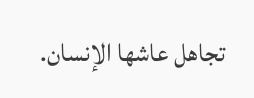تجاهل عاشها الإنسان.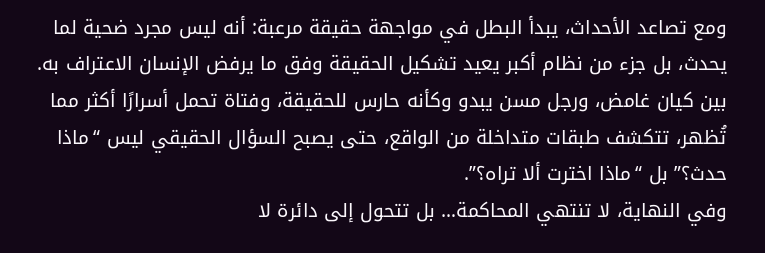ومع تصاعد الأحداث، يبدأ البطل في مواجهة حقيقة مرعبة: أنه ليس مجرد ضحية لما يحدث، بل جزء من نظام أكبر يعيد تشكيل الحقيقة وفق ما يرفض الإنسان الاعتراف به.
بين كيان غامض، ورجل مسن يبدو وكأنه حارس للحقيقة، وفتاة تحمل أسرارًا أكثر مما تُظهر، تتكشف طبقات متداخلة من الواقع، حتى يصبح السؤال الحقيقي ليس “ماذا حدث؟” بل “ماذا اخترت ألا تراه؟”.
وفي النهاية، لا تنتهي المحاكمة… بل تتحول إلى دائرة لا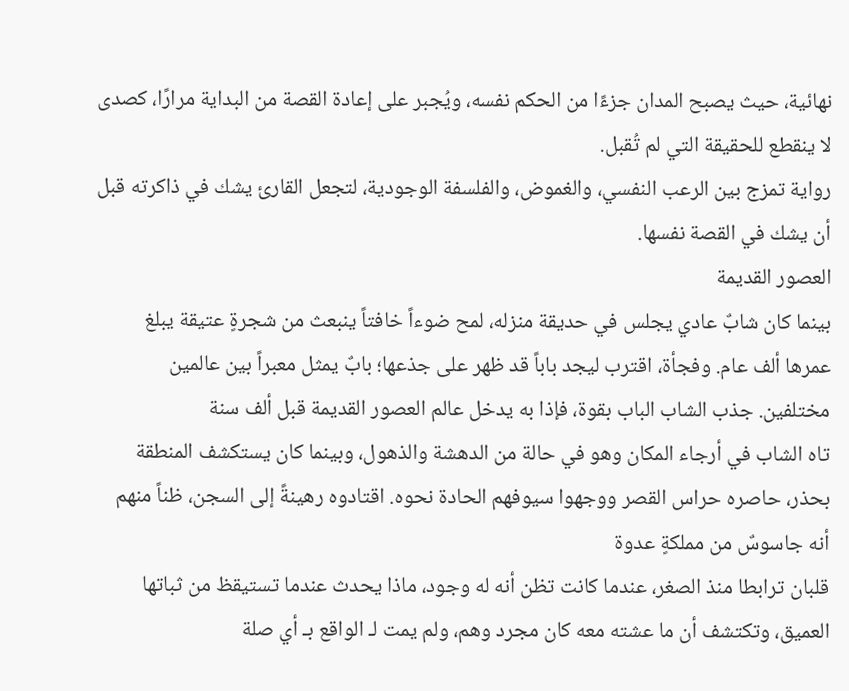نهائية، حيث يصبح المدان جزءًا من الحكم نفسه، ويُجبر على إعادة القصة من البداية مرارًا، كصدى لا ينقطع للحقيقة التي لم تُقبل.
رواية تمزج بين الرعب النفسي، والغموض، والفلسفة الوجودية، لتجعل القارئ يشك في ذاكرته قبل أن يشك في القصة نفسها.
العصور القديمة
بينما كان شابٌ عادي يجلس في حديقة منزله، لمح ضوءاً خافتاً ينبعث من شجرةٍ عتيقة يبلغ عمرها ألف عام. وفجأة، اقترب ليجد باباً قد ظهر على جذعها؛ بابٌ يمثل معبراً بين عالمين مختلفين. جذب الشاب الباب بقوة، فإذا به يدخل عالم العصور القديمة قبل ألف سنة
تاه الشاب في أرجاء المكان وهو في حالة من الدهشة والذهول، وبينما كان يستكشف المنطقة بحذر، حاصره حراس القصر ووجهوا سيوفهم الحادة نحوه. اقتادوه رهينةً إلى السجن، ظناً منهم أنه جاسوسٌ من مملكةٍ عدوة
قلبان ترابطا منذ الصغر، عندما كانت تظن أنه له وجود، ماذا يحدث عندما تستيقظ من ثباتها العميق، وتكتشف أن ما عشته معه كان مجرد وهم، ولم يمت لـ الواقع بـ أي صلة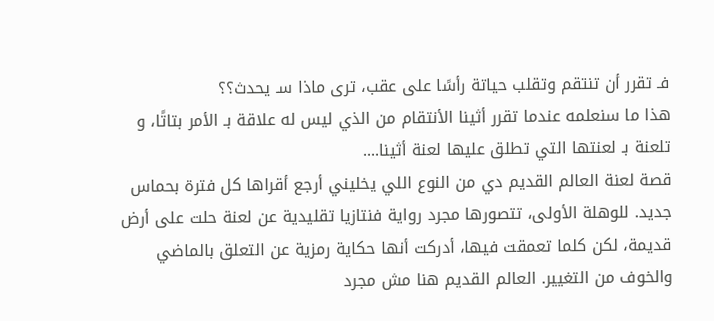فـ تقرر أن تنتقم وتقلب حياتة رأسًا على عقب، ترى ماذا سـ يحدث؟؟
هذا ما سنعلمه عندما تقرر أثينا الأنتقام من الذي ليس له علاقة بـ الأمر بتاتًا، و تلعنة بـ لعنتها التي تطلق عليها لعنة أثينا....
قصة لعنة العالم القديم دي من النوع اللي يخليني أرجع أقراها كل فترة بحماس جديد. للوهلة الأولى، تتصورها مجرد رواية فنتازيا تقليدية عن لعنة حلت على أرض قديمة، لكن كلما تعمقت فيها، أدركت أنها حكاية رمزية عن التعلق بالماضي والخوف من التغيير. العالم القديم هنا مش مجرد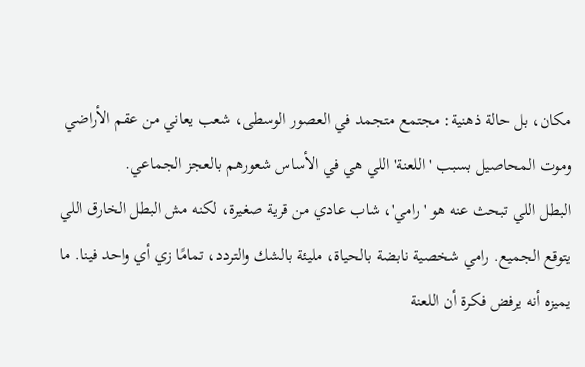مكان، بل حالة ذهنية: مجتمع متجمد في العصور الوسطى، شعب يعاني من عقم الأراضي وموت المحاصيل بسبب 'اللعنة' اللي هي في الأساس شعورهم بالعجز الجماعي.
البطل اللي تبحث عنه هو 'رامي'، شاب عادي من قرية صغيرة، لكنه مش البطل الخارق اللي يتوقع الجميع. رامي شخصية نابضة بالحياة، مليئة بالشك والتردد، تمامًا زي أي واحد فينا. ما يميزه أنه يرفض فكرة أن اللعنة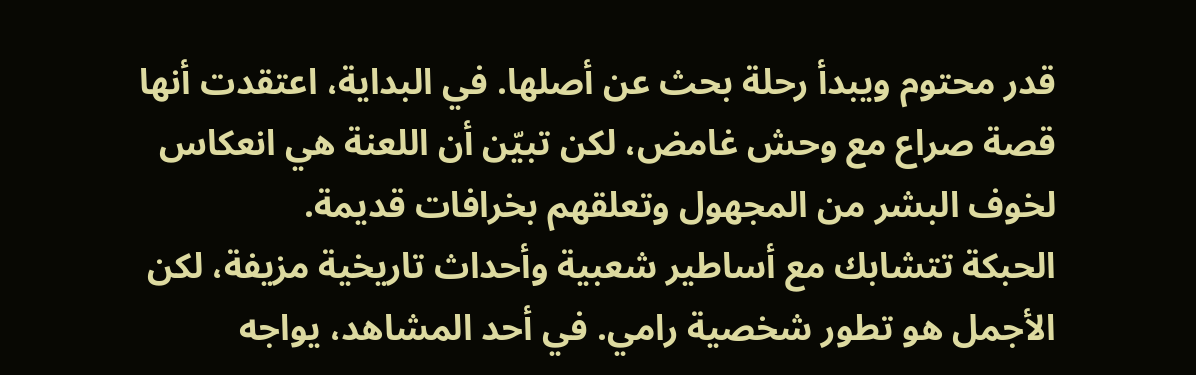قدر محتوم ويبدأ رحلة بحث عن أصلها. في البداية، اعتقدت أنها قصة صراع مع وحش غامض، لكن تبيّن أن اللعنة هي انعكاس لخوف البشر من المجهول وتعلقهم بخرافات قديمة.
الحبكة تتشابك مع أساطير شعبية وأحداث تاريخية مزيفة، لكن الأجمل هو تطور شخصية رامي. في أحد المشاهد، يواجه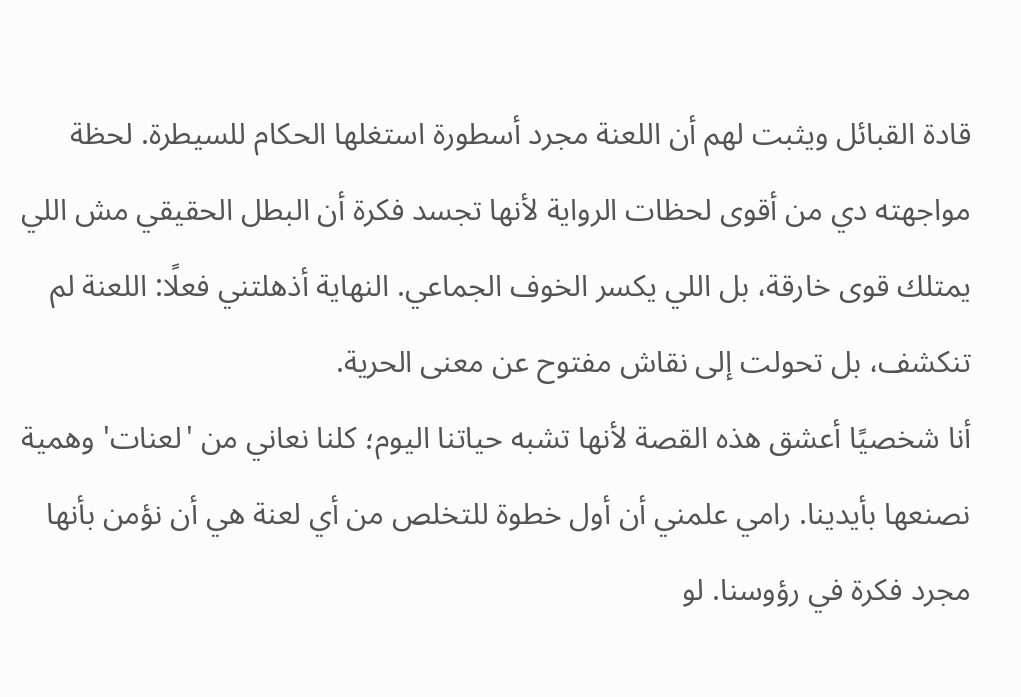قادة القبائل ويثبت لهم أن اللعنة مجرد أسطورة استغلها الحكام للسيطرة. لحظة مواجهته دي من أقوى لحظات الرواية لأنها تجسد فكرة أن البطل الحقيقي مش اللي يمتلك قوى خارقة، بل اللي يكسر الخوف الجماعي. النهاية أذهلتني فعلًا: اللعنة لم تنكشف، بل تحولت إلى نقاش مفتوح عن معنى الحرية.
أنا شخصيًا أعشق هذه القصة لأنها تشبه حياتنا اليوم؛ كلنا نعاني من 'لعنات' وهمية نصنعها بأيدينا. رامي علمني أن أول خطوة للتخلص من أي لعنة هي أن نؤمن بأنها مجرد فكرة في رؤوسنا. لو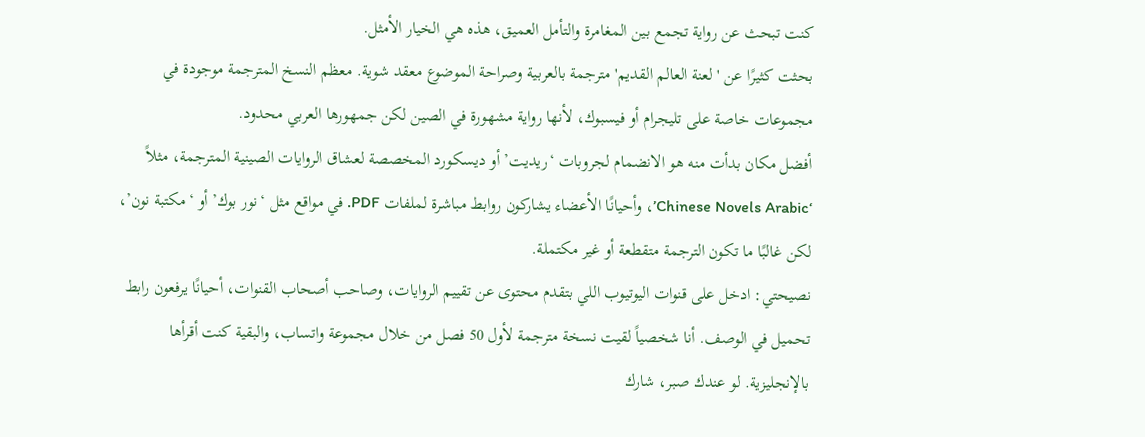كنت تبحث عن رواية تجمع بين المغامرة والتأمل العميق، هذه هي الخيار الأمثل.
بحثت كثيرًا عن 'لعنة العالم القديم' مترجمة بالعربية وصراحة الموضوع معقد شوية. معظم النسخ المترجمة موجودة في مجموعات خاصة على تليجرام أو فيسبوك، لأنها رواية مشهورة في الصين لكن جمهورها العربي محدود.
أفضل مكان بدأت منه هو الانضمام لجروبات ‘ريديت’ أو ديسكورد المخصصة لعشاق الروايات الصينية المترجمة، مثلاً ‘Chinese Novels Arabic’، وأحيانًا الأعضاء يشاركون روابط مباشرة لملفات PDF. في مواقع مثل ‘نور بوك’ أو ‘مكتبة نون’، لكن غالبًا ما تكون الترجمة متقطعة أو غير مكتملة.
نصيحتي: ادخل على قنوات اليوتيوب اللي بتقدم محتوى عن تقييم الروايات، وصاحب أصحاب القنوات، أحيانًا يرفعون رابط تحميل في الوصف. أنا شخصياً لقيت نسخة مترجمة لأول 50 فصل من خلال مجموعة واتساب، والبقية كنت أقرأها بالإنجليزية. لو عندك صبر، شارك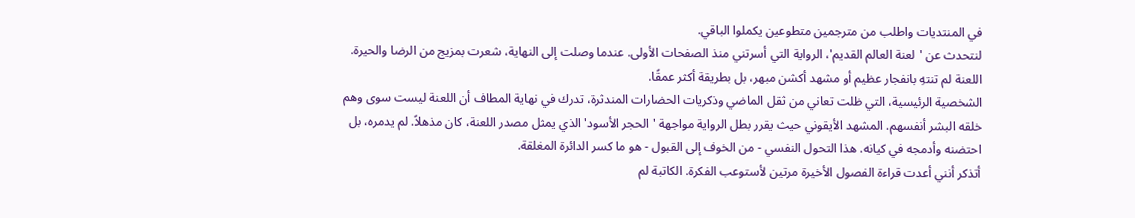في المنتديات واطلب من مترجمين متطوعين يكملوا الباقي.
لنتحدث عن 'لعنة العالم القديم'، الرواية التي أسرتني منذ الصفحات الأولى. عندما وصلت إلى النهاية، شعرت بمزيج من الرضا والحيرة. اللعنة لم تنتهِ بانفجار عظيم أو مشهد أكشن مبهر، بل بطريقة أكثر عمقًا.
الشخصية الرئيسية، التي ظلت تعاني من ثقل الماضي وذكريات الحضارات المندثرة، تدرك في نهاية المطاف أن اللعنة ليست سوى وهم خلقه البشر أنفسهم. المشهد الأيقوني حيث يقرر بطل الرواية مواجهة 'الحجر الأسود' الذي يمثل مصدر اللعنة، كان مذهلاً. لم يدمره، بل احتضنه وأدمجه في كيانه. هذا التحول النفسي - من الخوف إلى القبول - هو ما كسر الدائرة المغلقة.
أتذكر أنني أعدت قراءة الفصول الأخيرة مرتين لأستوعب الفكرة. الكاتبة لم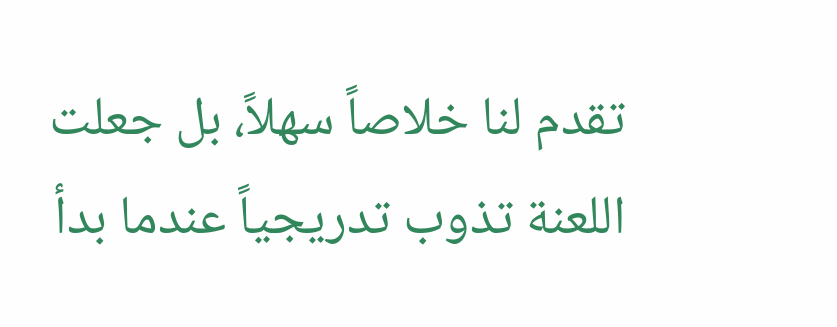تقدم لنا خلاصاً سهلاً، بل جعلت اللعنة تذوب تدريجياً عندما بدأ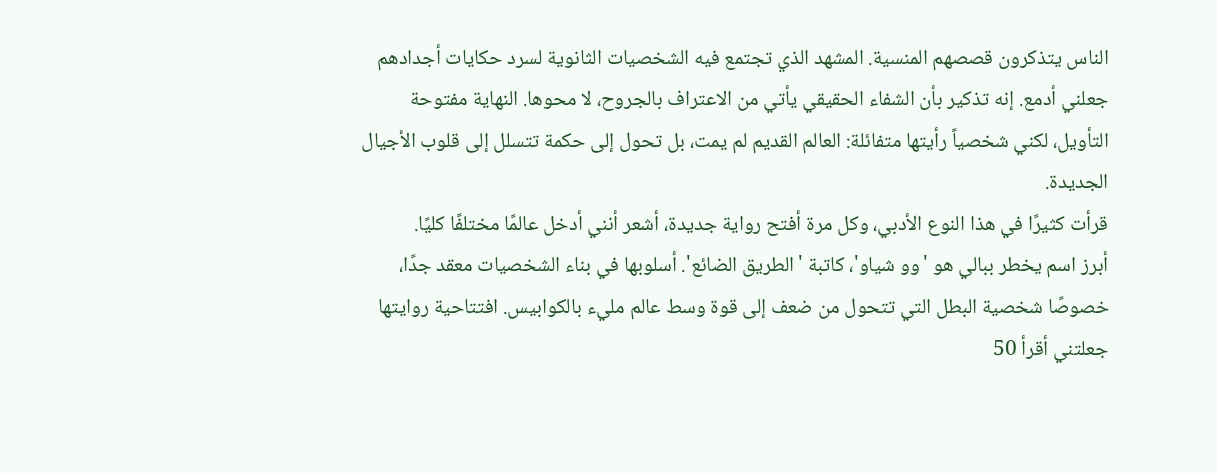الناس يتذكرون قصصهم المنسية. المشهد الذي تجتمع فيه الشخصيات الثانوية لسرد حكايات أجدادهم جعلني أدمع. إنه تذكير بأن الشفاء الحقيقي يأتي من الاعتراف بالجروح، لا محوها. النهاية مفتوحة التأويل، لكني شخصياً رأيتها متفائلة: العالم القديم لم يمت، بل تحول إلى حكمة تتسلل إلى قلوب الأجيال الجديدة.
قرأت كثيرًا في هذا النوع الأدبي، وكل مرة أفتح رواية جديدة، أشعر أنني أدخل عالمًا مختلفًا كليًا.
أبرز اسم يخطر ببالي هو 'وو شياو'، كاتبة 'الطريق الضائع'. أسلوبها في بناء الشخصيات معقد جدًا، خصوصًا شخصية البطل التي تتحول من ضعف إلى قوة وسط عالم مليء بالكوابيس. افتتاحية روايتها جعلتني أقرأ 50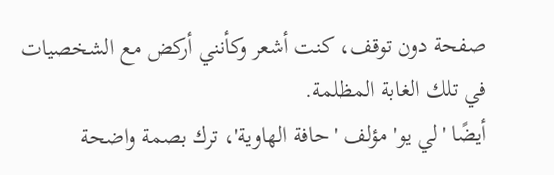صفحة دون توقف، كنت أشعر وكأنني أركض مع الشخصيات في تلك الغابة المظلمة.
أيضًا 'لي يو' مؤلف 'حافة الهاوية'، ترك بصمة واضحة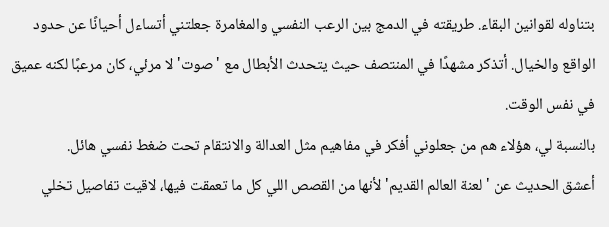بتناوله لقوانين البقاء. طريقته في الدمج بين الرعب النفسي والمغامرة جعلتني أتساءل أحيانًا عن حدود الواقع والخيال. أتذكر مشهدًا في المنتصف حيث يتحدث الأبطال مع 'صوت' لا مرئي، كان مرعبًا لكنه عميق في نفس الوقت.
بالنسبة لي، هؤلاء هم من جعلوني أفكر في مفاهيم مثل العدالة والانتقام تحت ضغط نفسي هائل.
أعشق الحديث عن 'لعنة العالم القديم' لأنها من القصص اللي كل ما تعمقت فيها، لاقيت تفاصيل تخلي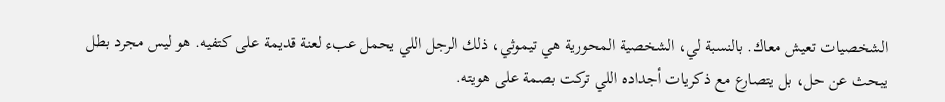الشخصيات تعيش معاك. بالنسبة لي، الشخصية المحورية هي تيموثي، ذلك الرجل اللي يحمل عبء لعنة قديمة على كتفيه. هو ليس مجرد بطل يبحث عن حل، بل يتصارع مع ذكريات أجداده اللي تركت بصمة على هويته.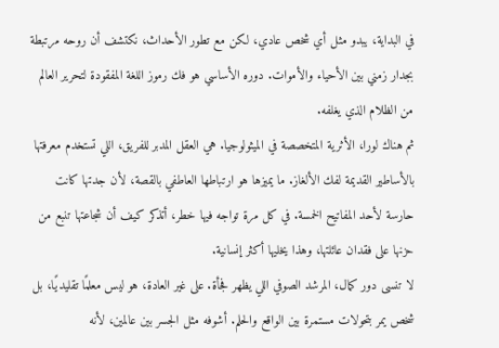في البداية، يبدو مثل أي شخص عادي، لكن مع تطور الأحداث، نكتشف أن روحه مرتبطة بجدار زمني بين الأحياء والأموات. دوره الأساسي هو فك رموز اللغة المفقودة لتحرير العالم من الظلام الذي يغلفه.
ثم هناك لورا، الأثرية المتخصصة في الميثولوجيا. هي العقل المدبر للفريق، اللي تستخدم معرفتها بالأساطير القديمة لفك الألغاز. ما يميزها هو ارتباطها العاطفي بالقصة، لأن جدتها كانت حارسة لأحد المفاتيح الخمسة. في كل مرة تواجه فيها خطر، أتذكر كيف أن شجاعتها تنبع من حزنها على فقدان عائلتها، وهذا يخليها أكثر إنسانية.
لا تنسى دور كمال، المرشد الصوفي اللي يظهر فجأة. على غير العادة، هو ليس معلمًا تقليديًا، بل شخص يمر بتحولات مستمرة بين الواقع والحلم. أشوفه مثل الجسر بين عالمين، لأنه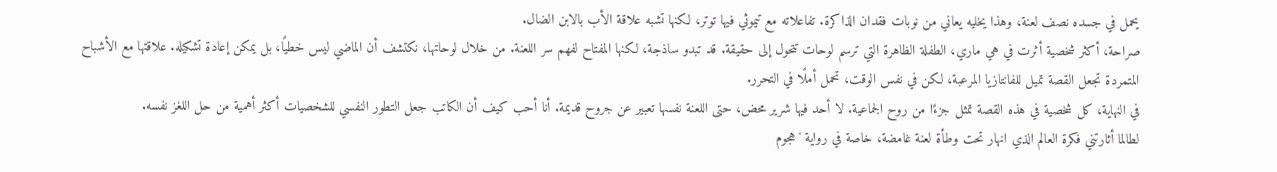يحمل في جسده نصف لعنة، وهذا يخليه يعاني من نوبات فقدان الذاكرة. تفاعلاته مع تيموثي فيها توتر، لكنها تشبه علاقة الأب بالابن الضال.
صراحة، أكثر شخصية أثرت في هي ماري، الطفلة الظاهرة التي ترسم لوحات تتحول إلى حقيقة. قد تبدو ساذجة، لكنها المفتاح لفهم سر اللعنة. من خلال لوحاتها، نكتشف أن الماضي ليس خطيًا، بل يمكن إعادة تشكيله. علاقتها مع الأشباح المتمردة تجعل القصة تميل للفانتازيا المرعبة، لكن في نفس الوقت، تحمل أملًا في التحرر.
في النهاية، كل شخصية في هذه القصة تمثل جزءًا من روح الجماعية. لا أحد فيها شرير محض، حتى اللعنة نفسها تعبير عن جروح قديمة. أنا أحب كيف أن الكاتب جعل التطور النفسي للشخصيات أكثر أهمية من حل اللغز نفسه.
لطالما أثارتني فكرة العالم الذي انهار تحت وطأة لعنة غامضة، خاصة في رواية 'هجوم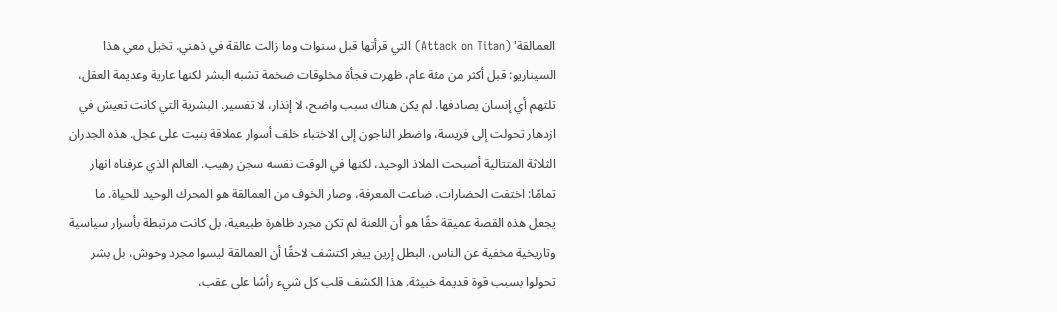العمالقة' (Attack on Titan) التي قرأتها قبل سنوات وما زالت عالقة في ذهني. تخيل معي هذا السيناريو: قبل أكثر من مئة عام، ظهرت فجأة مخلوقات ضخمة تشبه البشر لكنها عارية وعديمة العقل، تلتهم أي إنسان يصادفها. لم يكن هناك سبب واضح، لا إنذار، لا تفسير. البشرية التي كانت تعيش في ازدهار تحولت إلى فريسة، واضطر الناجون إلى الاختباء خلف أسوار عملاقة بنيت على عجل. هذه الجدران الثلاثة المتتالية أصبحت الملاذ الوحيد، لكنها في الوقت نفسه سجن رهيب. العالم الذي عرفناه انهار تمامًا: اختفت الحضارات، ضاعت المعرفة، وصار الخوف من العمالقة هو المحرك الوحيد للحياة. ما يجعل هذه القصة عميقة حقًا هو أن اللعنة لم تكن مجرد ظاهرة طبيعية، بل كانت مرتبطة بأسرار سياسية وتاريخية مخفية عن الناس. البطل إرين ييغر اكتشف لاحقًا أن العمالقة ليسوا مجرد وحوش، بل بشر تحولوا بسبب قوة قديمة خبيثة. هذا الكشف قلب كل شيء رأسًا على عقب،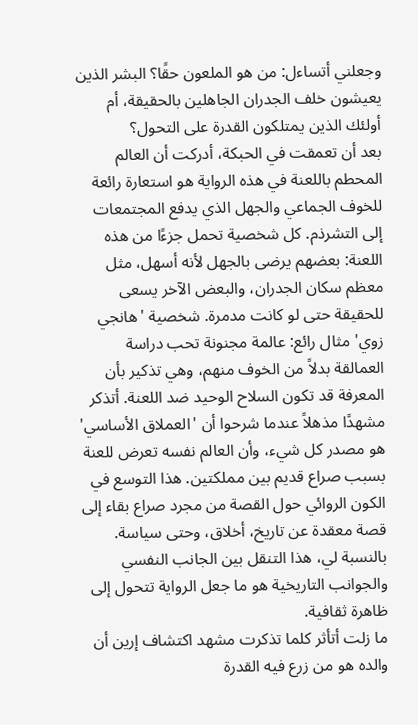وجعلني أتساءل: من هو الملعون حقًا؟ البشر الذين يعيشون خلف الجدران الجاهلين بالحقيقة، أم أولئك الذين يمتلكون القدرة على التحول؟
بعد أن تعمقت في الحبكة، أدركت أن العالم المحطم باللعنة في هذه الرواية هو استعارة رائعة للخوف الجماعي والجهل الذي يدفع المجتمعات إلى التشرذم. كل شخصية تحمل جزءًا من هذه اللعنة: بعضهم يرضى بالجهل لأنه أسهل، مثل معظم سكان الجدران، والبعض الآخر يسعى للحقيقة حتى لو كانت مدمرة. شخصية 'هانجي زوي' مثال رائع: عالمة مجنونة تحب دراسة العمالقة بدلاً من الخوف منهم، وهي تذكير بأن المعرفة قد تكون السلاح الوحيد ضد اللعنة. أتذكر مشهدًا مذهلاً عندما شرحوا أن 'العملاق الأساسي' هو مصدر كل شيء، وأن العالم نفسه تعرض للعنة بسبب صراع قديم بين مملكتين. هذا التوسع في الكون الروائي حول القصة من مجرد صراع بقاء إلى قصة معقدة عن تاريخ، أخلاق، وحتى سياسة. بالنسبة لي، هذا التنقل بين الجانب النفسي والجوانب التاريخية هو ما جعل الرواية تتحول إلى ظاهرة ثقافية.
ما زلت أتأثر كلما تذكرت مشهد اكتشاف إرين أن والده هو من زرع فيه القدرة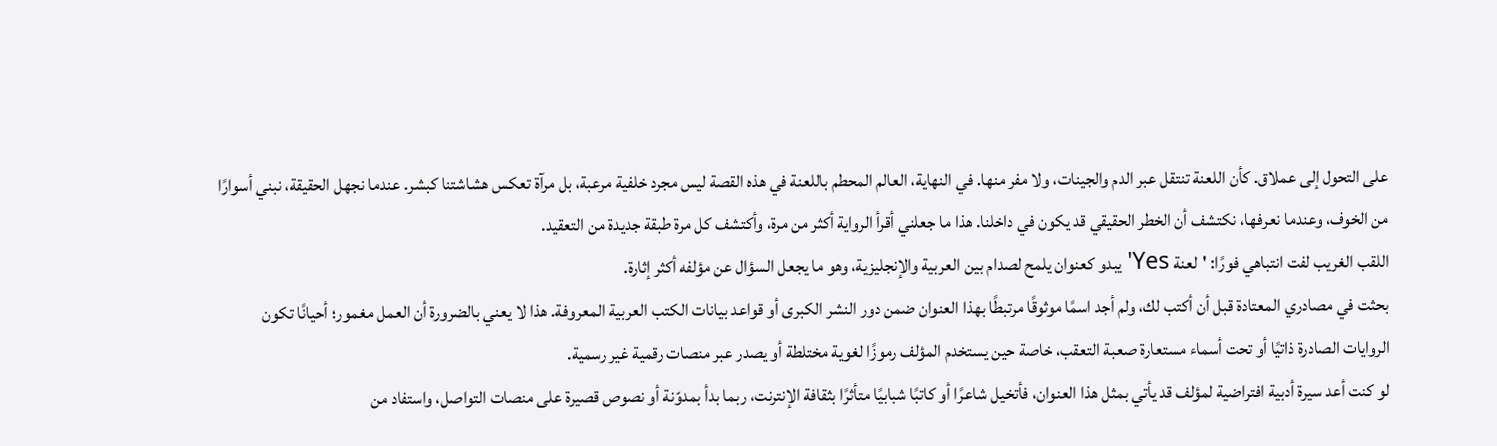على التحول إلى عملاق. كأن اللعنة تنتقل عبر الدم والجينات، ولا مفر منها. في النهاية، العالم المحطم باللعنة في هذه القصة ليس مجرد خلفية مرعبة، بل مرآة تعكس هشاشتنا كبشر. عندما نجهل الحقيقة، نبني أسوارًا من الخوف، وعندما نعرفها، نكتشف أن الخطر الحقيقي قد يكون في داخلنا. هذا ما جعلني أقرأ الرواية أكثر من مرة، وأكتشف كل مرة طبقة جديدة من التعقيد.
اللقب الغريب لفت انتباهي فورًا: 'لعنة Yes' يبدو كعنوان يلمح لصدام بين العربية والإنجليزية، وهو ما يجعل السؤال عن مؤلفه أكثر إثارة.
بحثت في مصادري المعتادة قبل أن أكتب لك، ولم أجد اسمًا موثوقًا مرتبطًا بهذا العنوان ضمن دور النشر الكبرى أو قواعد بيانات الكتب العربية المعروفة. هذا لا يعني بالضرورة أن العمل مغمور؛ أحيانًا تكون الروايات الصادرة ذاتيًا أو تحت أسماء مستعارة صعبة التعقب، خاصة حين يستخدم المؤلف رموزًا لغوية مختلطة أو يصدر عبر منصات رقمية غير رسمية.
لو كنت أعد سيرة أدبية افتراضية لمؤلف قد يأتي بمثل هذا العنوان، فأتخيل شاعرًا أو كاتبًا شبابيًا متأثرًا بثقافة الإنترنت، ربما بدأ بمدوّنة أو نصوص قصيرة على منصات التواصل، واستفاد من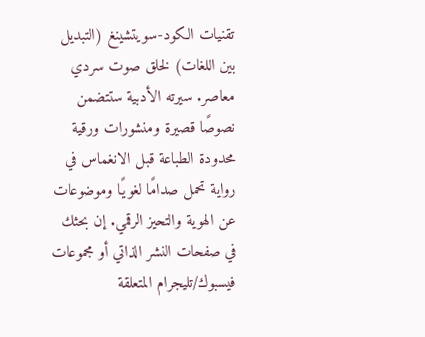تقنيات الكود-سويتشينغ (التبديل بين اللغات) لخلق صوت سردي معاصر. سيرته الأدبية ستتضمن نصوصًا قصيرة ومنشورات ورقية محدودة الطباعة قبل الانغماس في رواية تحمل صدامًا لغويًا وموضوعات عن الهوية والتحيز الرقمي. إن بحثك في صفحات النشر الذاتي أو مجموعات فيسبوك/تليجرام المتعلقة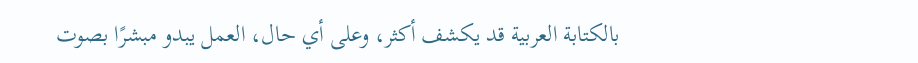بالكتابة العربية قد يكشف أكثر، وعلى أي حال، العمل يبدو مبشرًا بصوت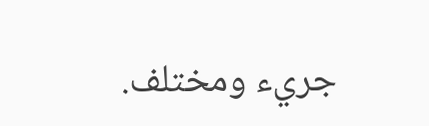جريء ومختلف.